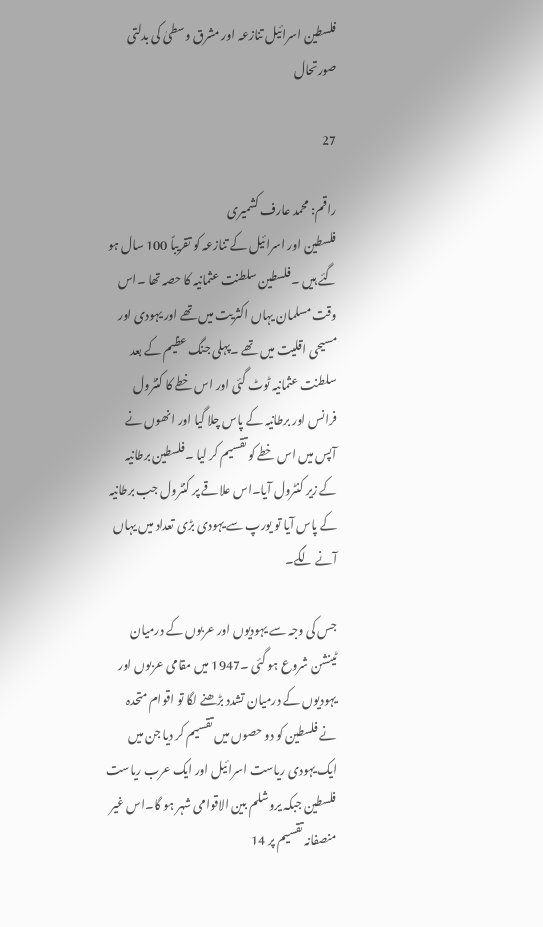فلسطین اسرائیل تنازعہ اور مشرق وسطیٰ کی بدلتی صورتحال

27

راقم: محمد عارف کشمیری
فلسطین اور اسرائیل کے تنازعہ کو تقریباً 100 سال ہو گئے ہیں ۔فلسطین سلطنت عثمانیہ کا حصہ تھا ۔اس وقت مسلمان یہاں اکثریت میں تھے اور یہودی اور مسیحی اقلیت میں تھے ۔پہلی جنگ عظیم کے بعد سلطنت عثمانیہ ٹوٹ گئی اور اس خطے کا کنٹرول فرانس اور برطانیہ کے پاس چلا گیا اور انھوں نے آپس میں اس خطے کو تقسیم کر لیا ۔فلسطین برطانیہ کے زیر کنٹرول آیا۔اس علاقے پر کنٹرول جب برطانیہ کے پاس آیا تو یورپ سے یہودی بڑی تعداد میں یہاں آنے لگے۔

جس کی وجہ سے یہودیوں اور عربوں کے درمیان ٹینشن شروع ہو گئی ۔1947 میں مقامی عربوں اور یہودیوں کے درمیان تشدد بڑھنے لگا تو اقوام متحدہ نے فلسطین کو دو حصوں میں تقسیم کر دیا جن میں ایک یہودی ریاست اسرائیل اور ایک عرب ریاست فلسطین جبکہ یروشلم بین الاقوامی شہر ہو گا۔اس غیر منصفانہ تقسیم پر 14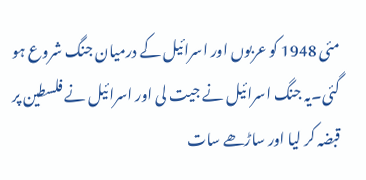مئی 1948 کو عربوں اور اسرائیل کے درمیان جنگ شروع ہو گئی۔یہ جنگ اسرائیل نے جیت لی اور اسرائیل نے فلسطین پر قبضہ کر لیا اور ساڑھے سات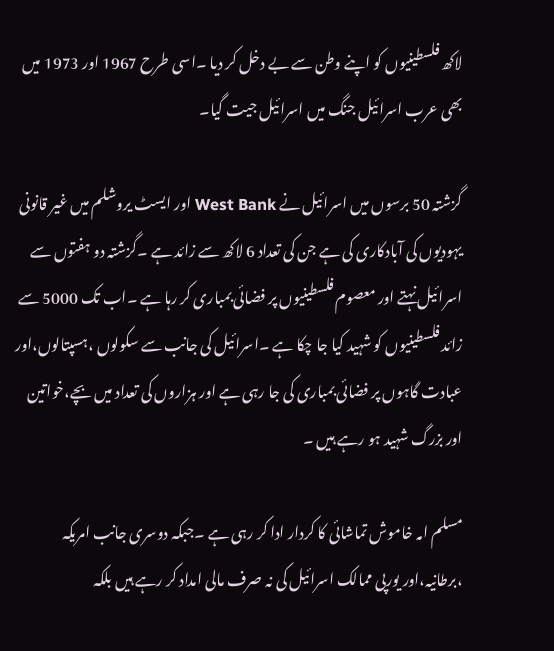لاکھ فلسطینیوں کو اپنے وطن سے بے دخل کر دیا ۔اسی طرح 1967 اور 1973 میں بھی عرب اسرائیل جنگ میں اسرائیل جیت گیا۔

گزشتہ 50 برسوں میں اسرائیل نے West Bank اور ایسٹ یروشلم میں غیر قانونی یہودیوں کی آبادکاری کی ہے جن کی تعداد 6 لاکھ سے زائد ہے ۔گزشتہ دو ہفتوں سے اسرائیل نہتے اور معصوم فلسطینیوں پر فضائی بمباری کر رہا ہے ۔اب تک 5000 سے زائد فلسطینیوں کو شہید کیا جا چکا ہے ۔اسرائیل کی جانب سے سکولوں ،ہسپتالوں،اور عبادت گاہوں پر فضائی بمباری کی جا رہی ہے اور ہزاروں کی تعداد میں بچے،خواتین اور بزرگ شہید ہو رہے ہیں ۔

مسلم امہ خاموش تماشائی کا کردار ادا کر رہی ہے ۔جبکہ دوسری جانب امریکہ ،برطانیہ،اور یورپی ممالک اسرائیل کی نہ صرف مالی امداد کر رہے ہیں بلکہ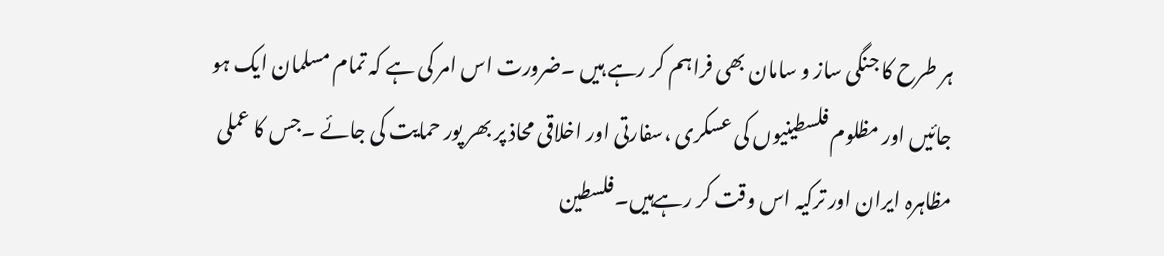ہر طرح کا جنگی ساز و سامان بھی فراہم کر رہے ہیں ۔ضرورت اس امر کی ہے کہ تمام مسلمان ایک ہو جائیں اور مظلوم فلسطینیوں کی عسکری ،سفارتی اور اخلاقی محاذ پر بھر پور حمایت کی جائے ۔جس کا عملی مظاہرہ ایران اور ترکیہ اس وقت کر رہےہیں۔فلسطین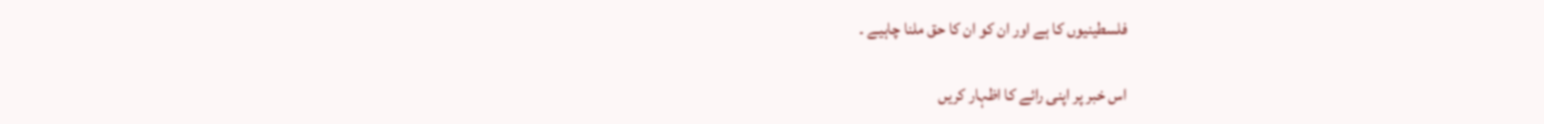فلسطینیوں کا ہے اور ان کو ان کا حق ملنا چاہیے ۔

اس خبر پر اپنی رائے کا اظہار کریں